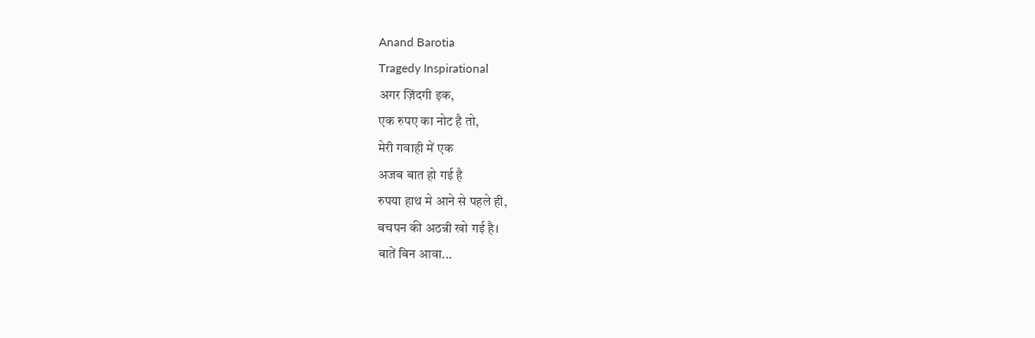Anand Barotia
Tragedy Inspirational
अगर ज़िंदगी इक,
एक रुपए का नोट है तो,
मेरी गवाही में एक
अजब बात हो गई है
रुपया हाथ मे आने से पहले ही,
बचपन की अठन्नी खो गई है।
बातें बिन आवा...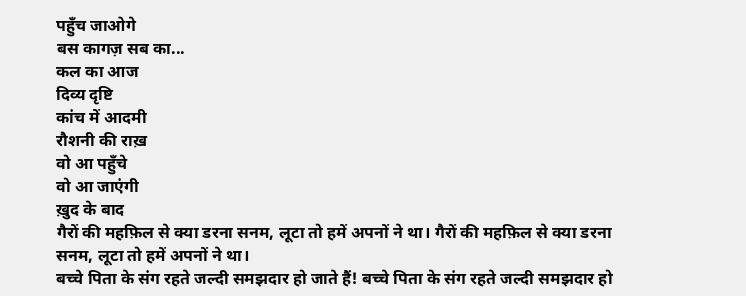पहुँच जाओगे
बस कागज़ सब का...
कल का आज
दिव्य दृष्टि
कांच में आदमी
रौशनी की राख़
वो आ पहुँचे
वो आ जाएंगी
ख़ुद के बाद
गैरों की महफ़िल से क्या डरना सनम, लूटा तो हमें अपनों ने था। गैरों की महफ़िल से क्या डरना सनम, लूटा तो हमें अपनों ने था।
बच्चे पिता के संग रहते जल्दी समझदार हो जाते हैं! बच्चे पिता के संग रहते जल्दी समझदार हो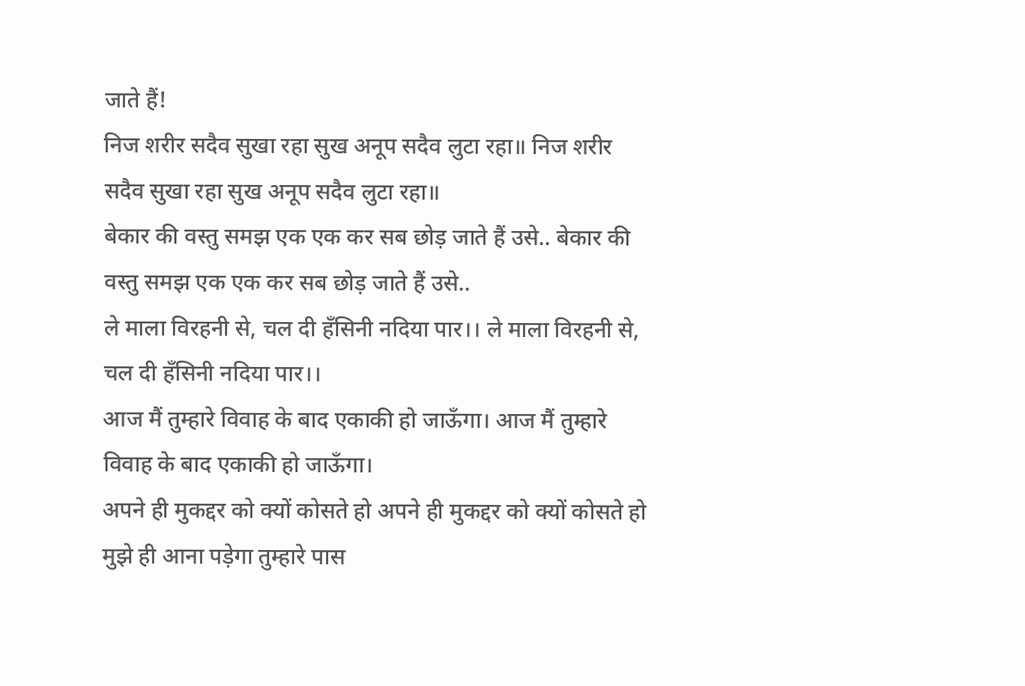जाते हैं!
निज शरीर सदैव सुखा रहा सुख अनूप सदैव लुटा रहा॥ निज शरीर सदैव सुखा रहा सुख अनूप सदैव लुटा रहा॥
बेकार की वस्तु समझ एक एक कर सब छोड़ जाते हैं उसे.. बेकार की वस्तु समझ एक एक कर सब छोड़ जाते हैं उसे..
ले माला विरहनी से, चल दी हँसिनी नदिया पार।। ले माला विरहनी से, चल दी हँसिनी नदिया पार।।
आज मैं तुम्हारे विवाह के बाद एकाकी हो जाऊँगा। आज मैं तुम्हारे विवाह के बाद एकाकी हो जाऊँगा।
अपने ही मुकद्दर को क्यों कोसते हो अपने ही मुकद्दर को क्यों कोसते हो
मुझे ही आना पड़ेगा तुम्हारे पास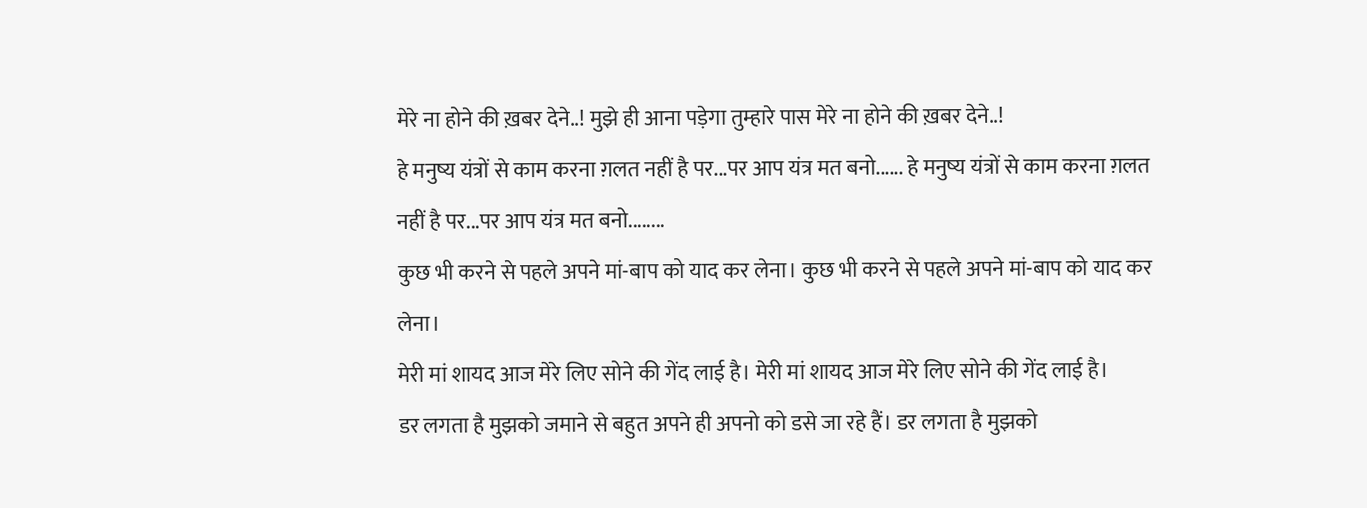मेरे ना होने की ख़बर देने..! मुझे ही आना पड़ेगा तुम्हारे पास मेरे ना होने की ख़बर देने..!
हे मनुष्य यंत्रों से काम करना ग़लत नहीं है पर...पर आप यंत्र मत बनो...... हे मनुष्य यंत्रों से काम करना ग़लत नहीं है पर...पर आप यंत्र मत बनो........
कुछ भी करने से पहले अपने मां-बाप को याद कर लेना। कुछ भी करने से पहले अपने मां-बाप को याद कर लेना।
मेरी मां शायद आज मेरे लिए सोने की गेंद लाई है। मेरी मां शायद आज मेरे लिए सोने की गेंद लाई है।
डर लगता है मुझको जमाने से बहुत अपने ही अपनो को डसे जा रहे हैं। डर लगता है मुझको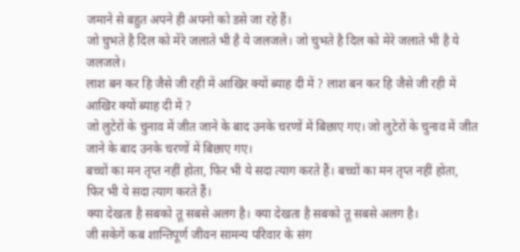जमाने से बहुत अपने ही अपनो को डसे जा रहे हैं।
जो चुभते है दिल को मेरे जलाते भी है ये जलजले। जो चुभते है दिल को मेरे जलाते भी है ये जलजले।
लाश बन कर हि जैसे जी रही में आखिर क्यों ब्याह दी में ? लाश बन कर हि जैसे जी रही में आखिर क्यों ब्याह दी में ?
जो लुटेरों के चुनाव में जीत जाने के बाद उनके चरणों में बिछाए गए। जो लुटेरों के चुनाव में जीत जाने के बाद उनके चरणों में बिछाए गए।
बच्चों का मन तृप्त नहीं होता, फिर भी ये सदा त्याग करते हैं। बच्चों का मन तृप्त नहीं होता, फिर भी ये सदा त्याग करते हैं।
क्या देखता है सबको तू सबसे अलग है। क्या देखता है सबको तू सबसे अलग है।
जी सकेगें कब शान्तिपूर्ण जीवन सामन्य परिवार के संग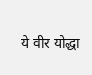ये वीर योद्धा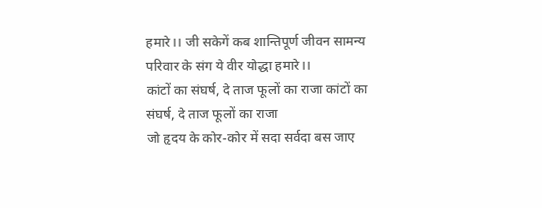हमारे।। जी सकेगें कब शान्तिपूर्ण जीवन सामन्य परिवार के संग ये वीर योद्धा हमारे।।
कांटों का संघर्ष, दे ताज फूलों का राजा कांटों का संघर्ष, दे ताज फूलों का राजा
जो हृदय के कोर-कोर में सदा सर्वदा बस जाए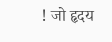! जो हृदय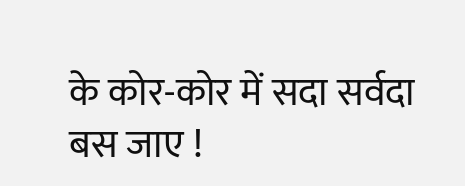के कोर-कोर में सदा सर्वदा बस जाए !